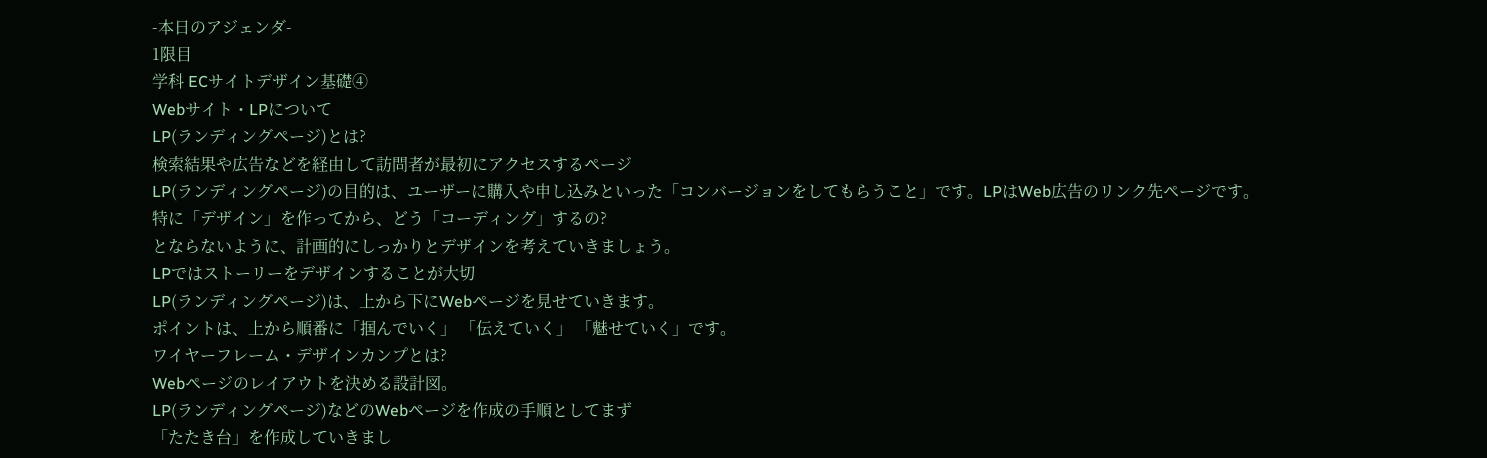-本日のアジェンダ-
1限目
学科 ECサイトデザイン基礎④
Webサイト・LPについて
LP(ランディングページ)とは?
検索結果や広告などを経由して訪問者が最初にアクセスするページ
LP(ランディングページ)の目的は、ユーザーに購入や申し込みといった「コンバージョンをしてもらうこと」です。LPはWeb広告のリンク先ページです。
特に「デザイン」を作ってから、どう「コーディング」するの?
とならないように、計画的にしっかりとデザインを考えていきましょう。
LPではストーリーをデザインすることが大切
LP(ランディングページ)は、上から下にWebページを見せていきます。
ポイントは、上から順番に「掴んでいく」 「伝えていく」 「魅せていく」です。
ワイヤーフレーム・デザインカンプとは?
Webページのレイアウトを決める設計図。
LP(ランディングページ)などのWebページを作成の手順としてまず
「たたき台」を作成していきまし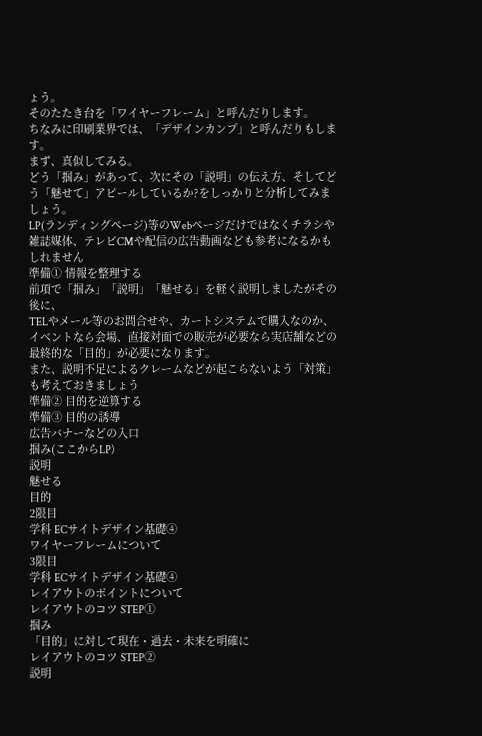ょう。
そのたたき台を「ワイヤーフレーム」と呼んだりします。
ちなみに印刷業界では、「デザインカンプ」と呼んだりもします。
まず、真似してみる。
どう「掴み」があって、次にその「説明」の伝え方、そしてどう「魅せて」アピールしているか?をしっかりと分析してみましょう。
LP(ランディングページ)等のWebページだけではなくチラシや雑誌媒体、テレビCMや配信の広告動画なども参考になるかもしれません
準備① 情報を整理する
前項で「掴み」「説明」「魅せる」を軽く説明しましたがその後に、
TELやメール等のお問合せや、カートシステムで購入なのか、イベントなら会場、直接対面での販売が必要なら実店舗などの最終的な「目的」が必要になります。
また、説明不足によるクレームなどが起こらないよう「対策」も考えておきましょう
準備② 目的を逆算する
準備③ 目的の誘導
広告バナーなどの入口
掴み(ここからLP)
説明
魅せる
目的
2限目
学科 ECサイトデザイン基礎④
ワイヤーフレームについて
3限目
学科 ECサイトデザイン基礎④
レイアウトのポイントについて
レイアウトのコツ STEP①
掴み
「目的」に対して現在・過去・未来を明確に
レイアウトのコツ STEP②
説明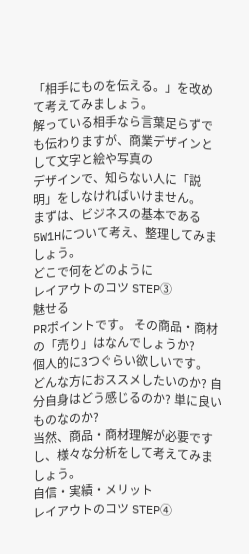「相手にものを伝える。」を改めて考えてみましょう。
解っている相手なら言葉足らずでも伝わりますが、商業デザインとして文字と絵や写真の
デザインで、知らない人に「説明」をしなければいけません。
まずは、ビジネスの基本である5W1Hについて考え、整理してみましょう。
どこで何をどのように
レイアウトのコツ STEP③
魅せる
PRポイントです。 その商品・商材の「売り」はなんでしょうか?
個人的に3つぐらい欲しいです。
どんな方におススメしたいのか? 自分自身はどう感じるのか? 単に良いものなのか?
当然、商品・商材理解が必要ですし、様々な分析をして考えてみましょう。
自信・実績・メリット
レイアウトのコツ STEP④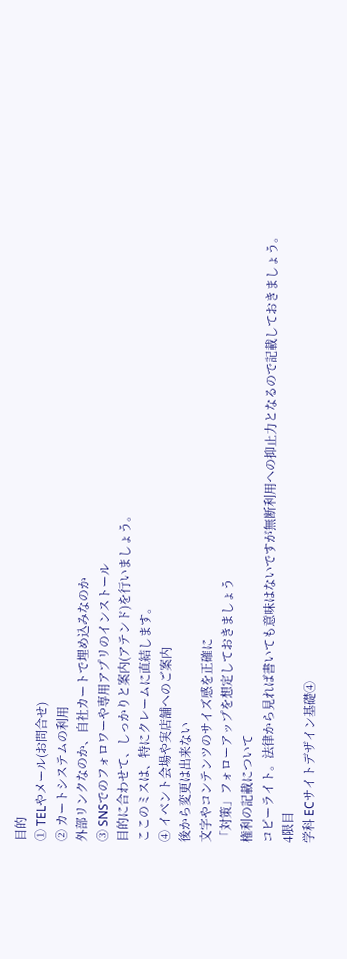目的
① TELやメール(お問合せ)
② カートシステムの利用
外部リンクなのか、自社カートで埋め込みなのか
③ SNSでのフォロワーや専用アプリのインストール
目的に合わせて、しっかりと案内(アテンド)を行いましょう。
ここのミスは、特にクレームに直結します。
④ イベント会場や実店舗へのご案内
後から変更は出来ない
文字やコンテンツのサイズ感を正確に
「対策」フォローアップを想定しておきましょう
権利の記載について
コピーライト。法律から見れば書いても意味はないですが無断利用への抑止力となるので記載しておきましょう。
4限目
学科 ECサイトデザイン基礎④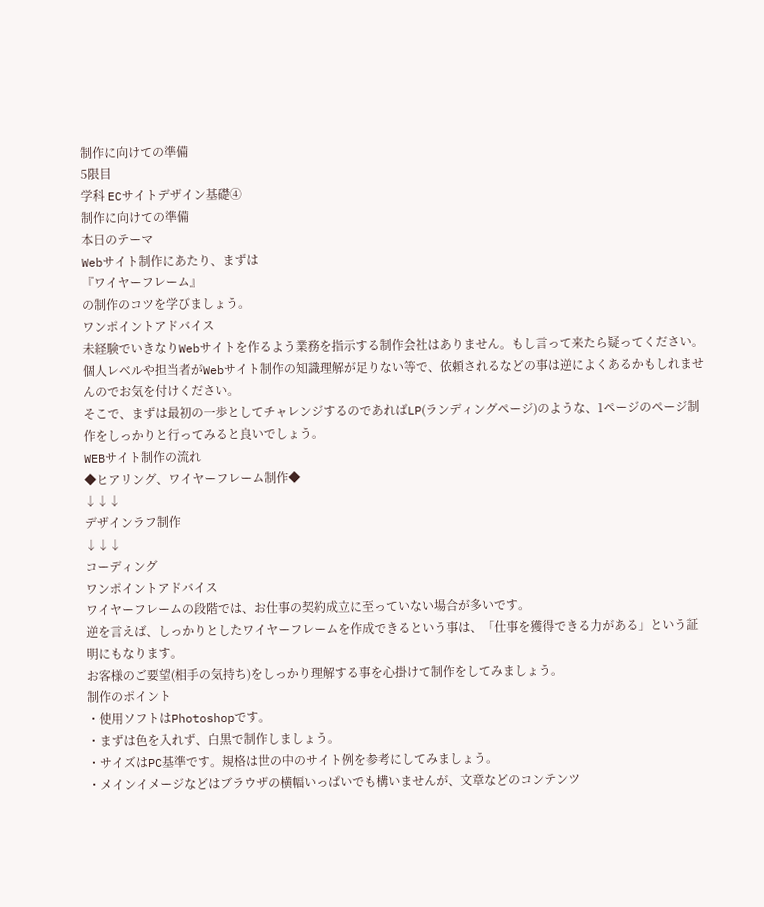制作に向けての準備
5限目
学科 ECサイトデザイン基礎④
制作に向けての準備
本日のテーマ
Webサイト制作にあたり、まずは
『ワイヤーフレーム』
の制作のコツを学びましょう。
ワンポイントアドバイス
未経験でいきなりWebサイトを作るよう業務を指示する制作会社はありません。もし言って来たら疑ってください。個人レベルや担当者がWebサイト制作の知識理解が足りない等で、依頼されるなどの事は逆によくあるかもしれませんのでお気を付けください。
そこで、まずは最初の一歩としてチャレンジするのであればLP(ランディングページ)のような、1ページのページ制作をしっかりと行ってみると良いでしょう。
WEBサイト制作の流れ
◆ヒアリング、ワイヤーフレーム制作◆
↓↓↓
デザインラフ制作
↓↓↓
コーディング
ワンポイントアドバイス
ワイヤーフレームの段階では、お仕事の契約成立に至っていない場合が多いです。
逆を言えば、しっかりとしたワイヤーフレームを作成できるという事は、「仕事を獲得できる力がある」という証明にもなります。
お客様のご要望(相手の気持ち)をしっかり理解する事を心掛けて制作をしてみましょう。
制作のポイント
・使用ソフトはPhotoshopです。
・まずは色を入れず、白黒で制作しましょう。
・サイズはPC基準です。規格は世の中のサイト例を参考にしてみましょう。
・メインイメージなどはブラウザの横幅いっぱいでも構いませんが、文章などのコンテンツ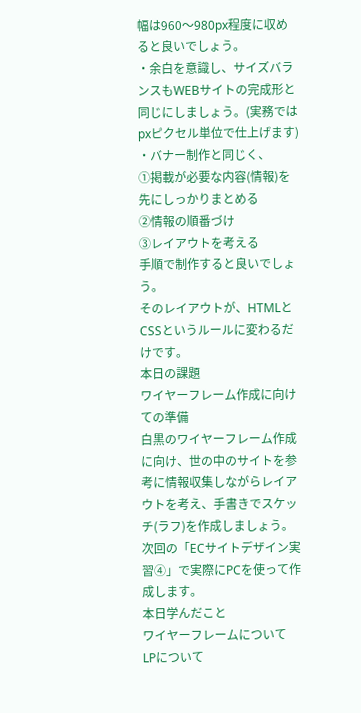幅は960〜980px程度に収めると良いでしょう。
・余白を意識し、サイズバランスもWEBサイトの完成形と同じにしましょう。(実務ではpxピクセル単位で仕上げます)
・バナー制作と同じく、
①掲載が必要な内容(情報)を先にしっかりまとめる
②情報の順番づけ
③レイアウトを考える
手順で制作すると良いでしょう。
そのレイアウトが、HTMLとCSSというルールに変わるだけです。
本日の課題
ワイヤーフレーム作成に向けての準備
白黒のワイヤーフレーム作成に向け、世の中のサイトを参考に情報収集しながらレイアウトを考え、手書きでスケッチ(ラフ)を作成しましょう。
次回の「ECサイトデザイン実習④」で実際にPCを使って作成します。
本日学んだこと
ワイヤーフレームについて
LPについて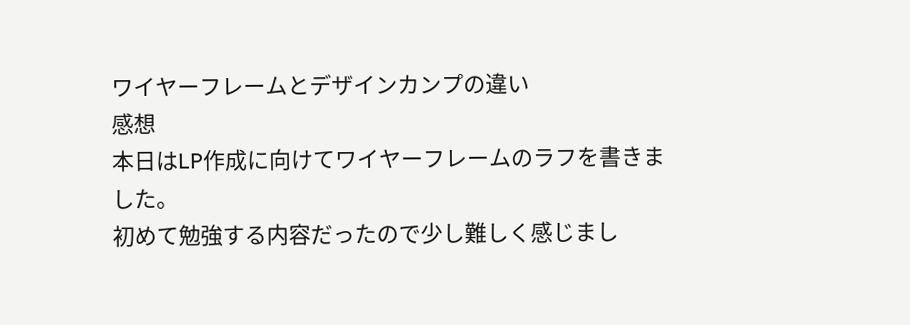ワイヤーフレームとデザインカンプの違い
感想
本日はLP作成に向けてワイヤーフレームのラフを書きました。
初めて勉強する内容だったので少し難しく感じまし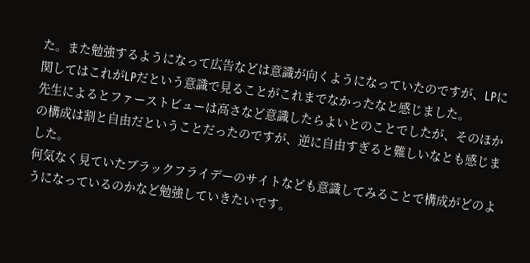た。また勉強するようになって広告などは意識が向くようになっていたのですが、LPに関してはこれがLPだという意識で見ることがこれまでなかったなと感じました。
先生によるとファーストビューは高さなど意識したらよいとのことでしたが、そのほかの構成は割と自由だということだったのですが、逆に自由すぎると難しいなとも感じました。
何気なく見ていたブラックフライデーのサイトなども意識してみることで構成がどのようになっているのかなど勉強していきたいです。